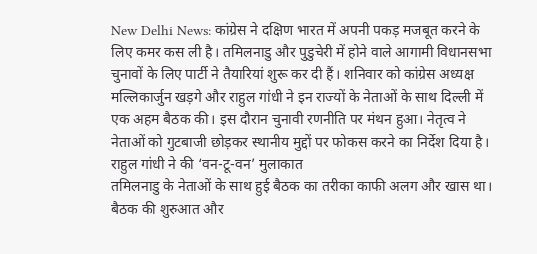New Delhi News: कांग्रेस ने दक्षिण भारत में अपनी पकड़ मजबूत करने के लिए कमर कस ली है। तमिलनाडु और पुडुचेरी में होने वाले आगामी विधानसभा चुनावों के लिए पार्टी ने तैयारियां शुरू कर दी हैं। शनिवार को कांग्रेस अध्यक्ष मल्लिकार्जुन खड़गे और राहुल गांधी ने इन राज्यों के नेताओं के साथ दिल्ली में एक अहम बैठक की। इस दौरान चुनावी रणनीति पर मंथन हुआ। नेतृत्व ने नेताओं को गुटबाजी छोड़कर स्थानीय मुद्दों पर फोकस करने का निर्देश दिया है।
राहुल गांधी ने की ‘वन-टू-वन’ मुलाकात
तमिलनाडु के नेताओं के साथ हुई बैठक का तरीका काफी अलग और खास था। बैठक की शुरुआत और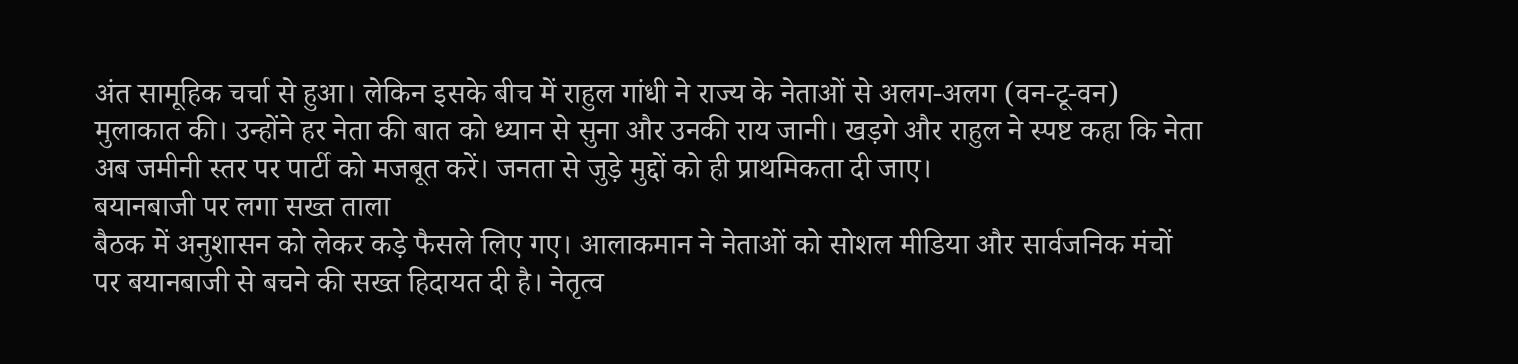अंत सामूहिक चर्चा से हुआ। लेकिन इसके बीच में राहुल गांधी ने राज्य के नेताओं से अलग-अलग (वन-टू-वन) मुलाकात की। उन्होंने हर नेता की बात को ध्यान से सुना और उनकी राय जानी। खड़गे और राहुल ने स्पष्ट कहा कि नेता अब जमीनी स्तर पर पार्टी को मजबूत करें। जनता से जुड़े मुद्दों को ही प्राथमिकता दी जाए।
बयानबाजी पर लगा सख्त ताला
बैठक में अनुशासन को लेकर कड़े फैसले लिए गए। आलाकमान ने नेताओं को सोशल मीडिया और सार्वजनिक मंचों पर बयानबाजी से बचने की सख्त हिदायत दी है। नेतृत्व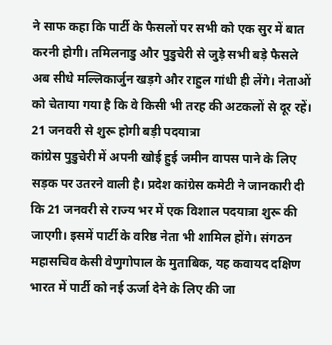ने साफ कहा कि पार्टी के फैसलों पर सभी को एक सुर में बात करनी होगी। तमिलनाडु और पुडुचेरी से जुड़े सभी बड़े फैसले अब सीधे मल्लिकार्जुन खड़गे और राहुल गांधी ही लेंगे। नेताओं को चेताया गया है कि वे किसी भी तरह की अटकलों से दूर रहें।
21 जनवरी से शुरू होगी बड़ी पदयात्रा
कांग्रेस पुडुचेरी में अपनी खोई हुई जमीन वापस पाने के लिए सड़क पर उतरने वाली है। प्रदेश कांग्रेस कमेटी ने जानकारी दी कि 21 जनवरी से राज्य भर में एक विशाल पदयात्रा शुरू की जाएगी। इसमें पार्टी के वरिष्ठ नेता भी शामिल होंगे। संगठन महासचिव केसी वेणुगोपाल के मुताबिक, यह कवायद दक्षिण भारत में पार्टी को नई ऊर्जा देने के लिए की जा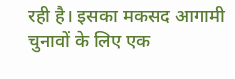रही है। इसका मकसद आगामी चुनावों के लिए एक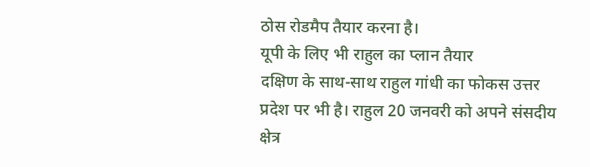ठोस रोडमैप तैयार करना है।
यूपी के लिए भी राहुल का प्लान तैयार
दक्षिण के साथ-साथ राहुल गांधी का फोकस उत्तर प्रदेश पर भी है। राहुल 20 जनवरी को अपने संसदीय क्षेत्र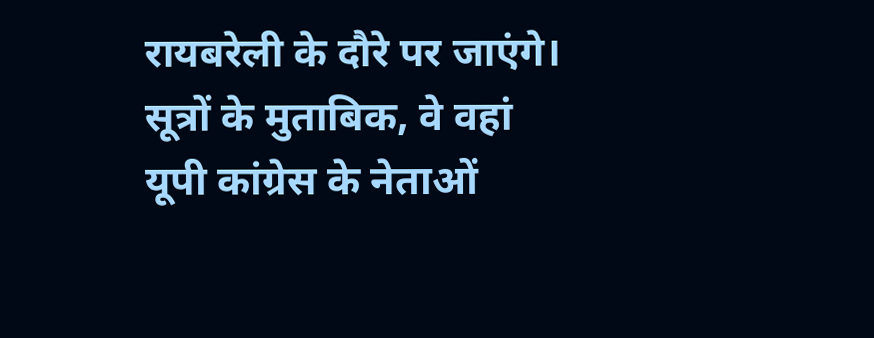रायबरेली के दौरे पर जाएंगे। सूत्रों के मुताबिक, वे वहां यूपी कांग्रेस के नेताओं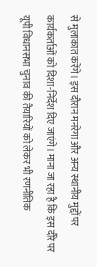से मुलाकात करेंगे। इस दौरान मनरेगा और अन्य स्थानीय मुद्दों पर कार्यकर्ताओं को दिशा-निर्देश दिए जाएंगे। माना जा रहा है कि इस दौरे पर यूपी विधानसभा चुनाव की तैयारियों को लेकर भी रणनीतिक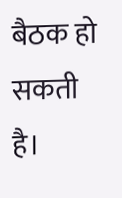बैठक हो सकती है।